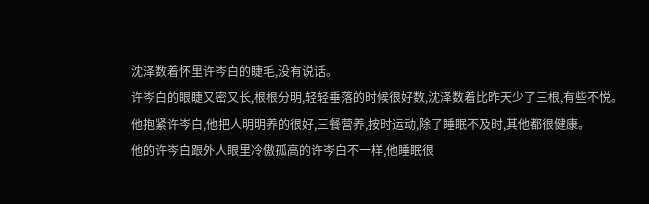沈泽数着怀里许岑白的睫毛,没有说话。
许岑白的眼睫又密又长,根根分明,轻轻垂落的时候很好数,沈泽数着比昨天少了三根,有些不悦。
他抱紧许岑白,他把人明明养的很好,三餐营养,按时运动,除了睡眠不及时,其他都很健康。
他的许岑白跟外人眼里冷傲孤高的许岑白不一样,他睡眠很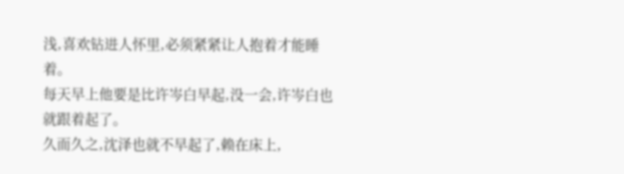浅,喜欢钻进人怀里,必须紧紧让人抱着才能睡着。
每天早上他要是比许岑白早起,没一会,许岑白也就跟着起了。
久而久之,沈泽也就不早起了,赖在床上,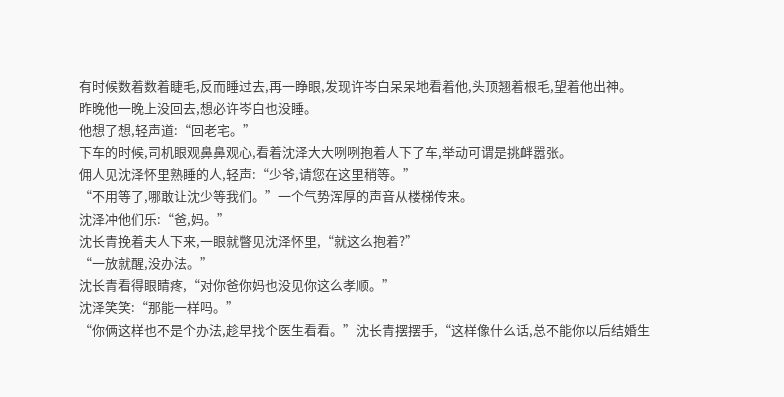有时候数着数着睫毛,反而睡过去,再一睁眼,发现许岑白呆呆地看着他,头顶翘着根毛,望着他出神。
昨晚他一晚上没回去,想必许岑白也没睡。
他想了想,轻声道:“回老宅。”
下车的时候,司机眼观鼻鼻观心,看着沈泽大大咧咧抱着人下了车,举动可谓是挑衅嚣张。
佣人见沈泽怀里熟睡的人,轻声:“少爷,请您在这里稍等。”
“不用等了,哪敢让沈少等我们。”一个气势浑厚的声音从楼梯传来。
沈泽冲他们乐:“爸,妈。”
沈长青挽着夫人下来,一眼就瞥见沈泽怀里,“就这么抱着?”
“一放就醒,没办法。”
沈长青看得眼睛疼,“对你爸你妈也没见你这么孝顺。”
沈泽笑笑:“那能一样吗。”
“你俩这样也不是个办法,趁早找个医生看看。”沈长青摆摆手,“这样像什么话,总不能你以后结婚生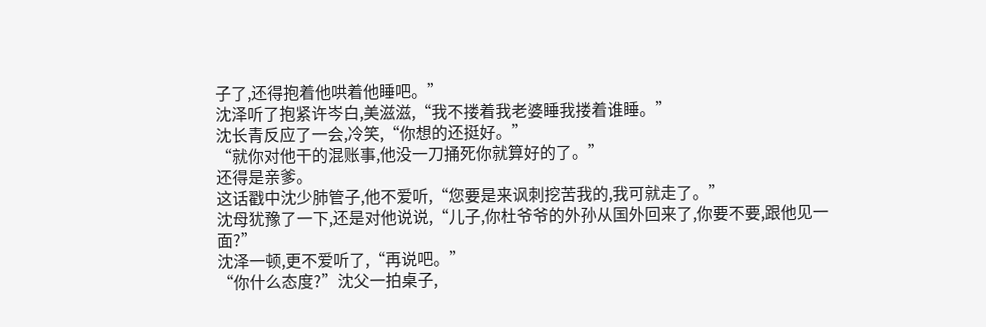子了,还得抱着他哄着他睡吧。”
沈泽听了抱紧许岑白,美滋滋,“我不搂着我老婆睡我搂着谁睡。”
沈长青反应了一会,冷笑,“你想的还挺好。”
“就你对他干的混账事,他没一刀捅死你就算好的了。”
还得是亲爹。
这话戳中沈少肺管子,他不爱听,“您要是来讽刺挖苦我的,我可就走了。”
沈母犹豫了一下,还是对他说说,“儿子,你杜爷爷的外孙从国外回来了,你要不要,跟他见一面?”
沈泽一顿,更不爱听了,“再说吧。”
“你什么态度?”沈父一拍桌子,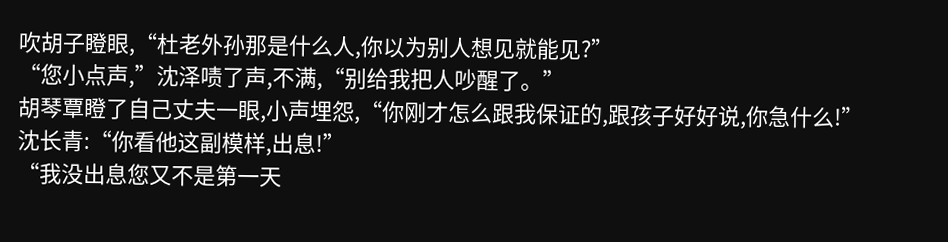吹胡子瞪眼,“杜老外孙那是什么人,你以为别人想见就能见?”
“您小点声,”沈泽啧了声,不满,“别给我把人吵醒了。”
胡琴覃瞪了自己丈夫一眼,小声埋怨,“你刚才怎么跟我保证的,跟孩子好好说,你急什么!”
沈长青:“你看他这副模样,出息!”
“我没出息您又不是第一天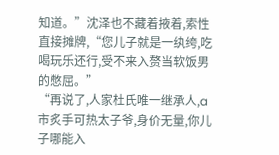知道。”沈泽也不藏着掖着,索性直接摊牌,“您儿子就是一纨绔,吃喝玩乐还行,受不来入赘当软饭男的憋屈。”
“再说了,人家杜氏唯一继承人,a市炙手可热太子爷,身价无量,你儿子哪能入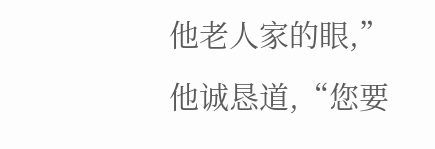他老人家的眼,”
他诚恳道,“您要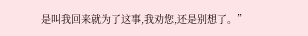是叫我回来就为了这事,我劝您,还是别想了。”